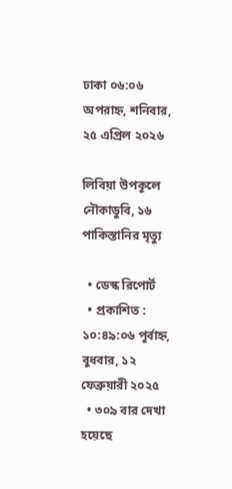ঢাকা ০৬:০৬ অপরাহ্ন, শনিবার, ২৫ এপ্রিল ২০২৬

লিবিয়া উপকূলে নৌকাডুবি, ১৬ পাকিস্তানির মৃত্যু

  • ডেস্ক রিপোর্ট
  • প্রকাশিত : ১০:৪৯:০৬ পূর্বাহ্ন, বুধবার, ১২ ফেব্রুয়ারী ২০২৫
  • ৩০৯ বার দেখা হয়েছে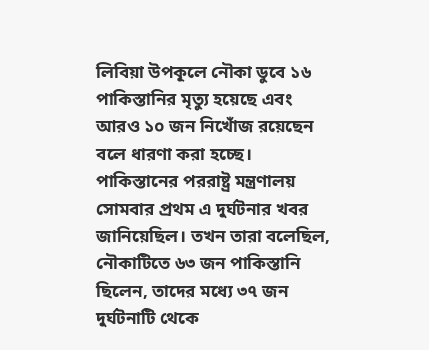লিবিয়া উপকূলে নৌকা ডুবে ১৬ পাকিস্তানির মৃত্যু হয়েছে এবং আরও ১০ জন নিখোঁজ রয়েছেন বলে ধারণা করা হচ্ছে। পাকিস্তানের পররাষ্ট্র মন্ত্রণালয় সোমবার প্রথম এ দুর্ঘটনার খবর জানিয়েছিল। তখন তারা বলেছিল, নৌকাটিতে ৬৩ জন পাকিস্তানি ছিলেন, তাদের মধ্যে ৩৭ জন দুর্ঘটনাটি থেকে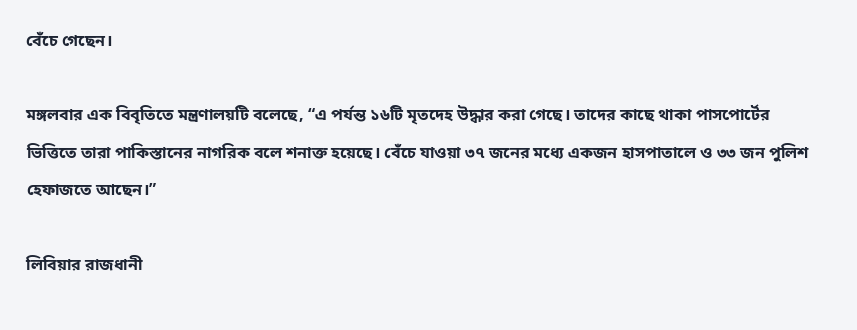বেঁচে গেছেন।

মঙ্গলবার এক বিবৃতিতে মন্ত্রণালয়টি বলেছে, “এ পর্যন্ত ১৬টি মৃতদেহ উদ্ধার করা গেছে। তাদের কাছে থাকা পাসপোর্টের ভিত্তিতে তারা পাকিস্তানের নাগরিক বলে শনাক্ত হয়েছে। বেঁচে যাওয়া ৩৭ জনের মধ্যে একজন হাসপাতালে ও ৩৩ জন পুলিশ হেফাজতে আছেন।”

লিবিয়ার রাজধানী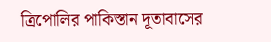ত্রিপোলির পাকিস্তান দূতাবাসের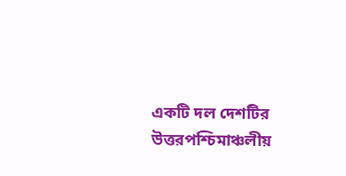একটি দল দেশটির উত্তরপশ্চিমাঞ্চলীয়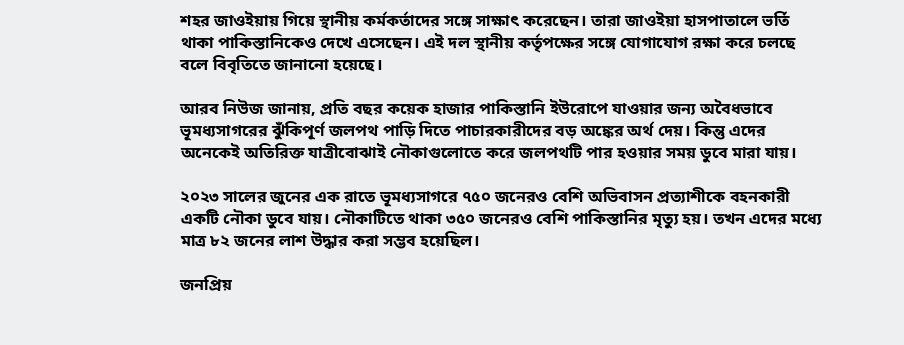শহর জাওইয়ায় গিয়ে স্থানীয় কর্মকর্তাদের সঙ্গে সাক্ষাৎ করেছেন। তারা জাওইয়া হাসপাতালে ভর্তি থাকা পাকিস্তানিকেও দেখে এসেছেন। এই দল স্থানীয় কর্তৃপক্ষের সঙ্গে যোগাযোগ রক্ষা করে চলছে বলে বিবৃতিতে জানানো হয়েছে।

আরব নিউজ জানায়, প্রতি বছর কয়েক হাজার পাকিস্তানি ইউরোপে যাওয়ার জন্য অবৈধভাবে ভূমধ্যসাগরের ঝুঁকিপূর্ণ জলপথ পাড়ি দিতে পাচারকারীদের বড় অঙ্কের অর্থ দেয়। কিন্তু এদের অনেকেই অতিরিক্ত যাত্রীবোঝাই নৌকাগুলোতে করে জলপথটি পার হওয়ার সময় ডুবে মারা যায়।

২০২৩ সালের জুনের এক রাতে ভূমধ্যসাগরে ৭৫০ জনেরও বেশি অভিবাসন প্রত্যাশীকে বহনকারী একটি নৌকা ডুবে যায়। নৌকাটিতে থাকা ৩৫০ জনেরও বেশি পাকিস্তানির মৃত্যু হয়। তখন এদের মধ্যে মাত্র ৮২ জনের লাশ উদ্ধার করা সম্ভব হয়েছিল।

জনপ্রিয়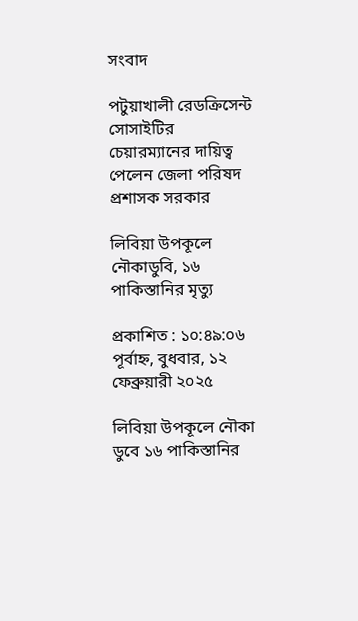সংবাদ

পটুয়াখালী রেডক্রিসেন্ট সোসাইটির চেয়ারম্যানের দায়িত্ব পেলেন জেলা পরিষদ প্রশাসক সরকার

লিবিয়া উপকূলে নৌকাডুবি, ১৬ পাকিস্তানির মৃত্যু

প্রকাশিত : ১০:৪৯:০৬ পূর্বাহ্ন, বুধবার, ১২ ফেব্রুয়ারী ২০২৫

লিবিয়া উপকূলে নৌকা ডুবে ১৬ পাকিস্তানির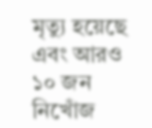মৃত্যু হয়েছে এবং আরও ১০ জন নিখোঁজ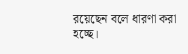রয়েছেন বলে ধারণা করা হচ্ছে।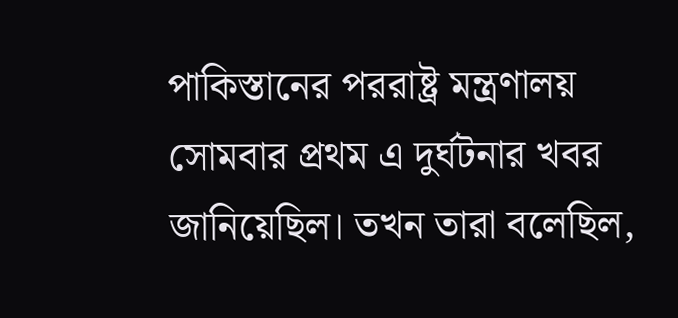পাকিস্তানের পররাষ্ট্র মন্ত্রণালয় সোমবার প্রথম এ দুর্ঘটনার খবর জানিয়েছিল। তখন তারা বলেছিল,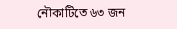নৌকাটিতে ৬৩ জন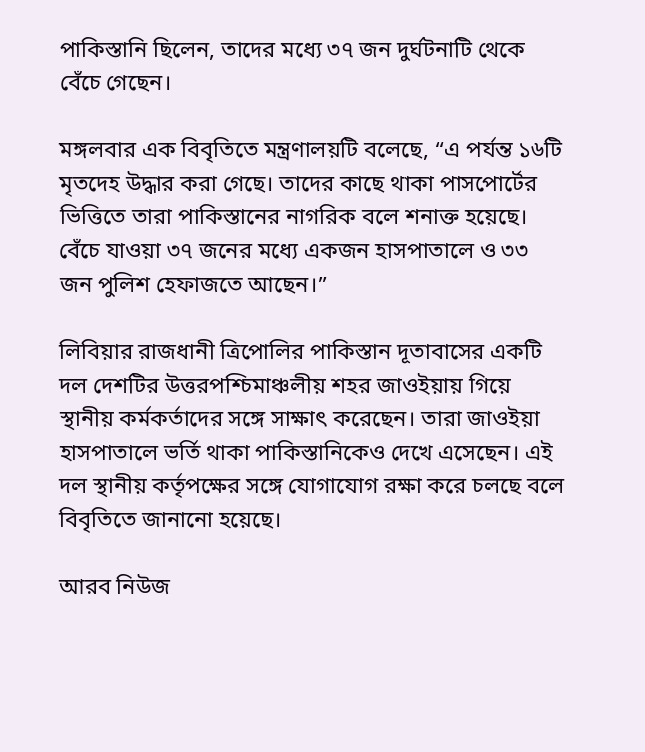পাকিস্তানি ছিলেন, তাদের মধ্যে ৩৭ জন দুর্ঘটনাটি থেকে বেঁচে গেছেন।

মঙ্গলবার এক বিবৃতিতে মন্ত্রণালয়টি বলেছে, “এ পর্যন্ত ১৬টি মৃতদেহ উদ্ধার করা গেছে। তাদের কাছে থাকা পাসপোর্টের ভিত্তিতে তারা পাকিস্তানের নাগরিক বলে শনাক্ত হয়েছে। বেঁচে যাওয়া ৩৭ জনের মধ্যে একজন হাসপাতালে ও ৩৩ জন পুলিশ হেফাজতে আছেন।”

লিবিয়ার রাজধানী ত্রিপোলির পাকিস্তান দূতাবাসের একটি দল দেশটির উত্তরপশ্চিমাঞ্চলীয় শহর জাওইয়ায় গিয়ে স্থানীয় কর্মকর্তাদের সঙ্গে সাক্ষাৎ করেছেন। তারা জাওইয়া হাসপাতালে ভর্তি থাকা পাকিস্তানিকেও দেখে এসেছেন। এই দল স্থানীয় কর্তৃপক্ষের সঙ্গে যোগাযোগ রক্ষা করে চলছে বলে বিবৃতিতে জানানো হয়েছে।

আরব নিউজ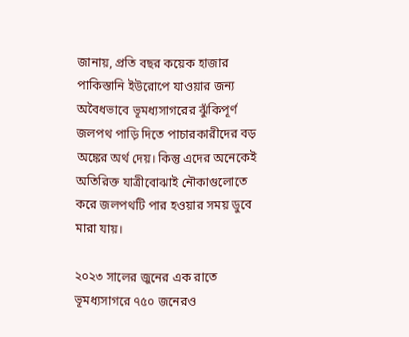জানায়, প্রতি বছর কয়েক হাজার পাকিস্তানি ইউরোপে যাওয়ার জন্য অবৈধভাবে ভূমধ্যসাগরের ঝুঁকিপূর্ণ জলপথ পাড়ি দিতে পাচারকারীদের বড় অঙ্কের অর্থ দেয়। কিন্তু এদের অনেকেই অতিরিক্ত যাত্রীবোঝাই নৌকাগুলোতে করে জলপথটি পার হওয়ার সময় ডুবে মারা যায়।

২০২৩ সালের জুনের এক রাতে ভূমধ্যসাগরে ৭৫০ জনেরও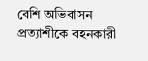বেশি অভিবাসন প্রত্যাশীকে বহনকারী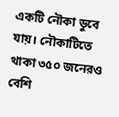একটি নৌকা ডুবে যায়। নৌকাটিতে থাকা ৩৫০ জনেরও বেশি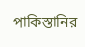পাকিস্তানির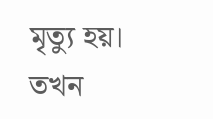মৃত্যু হয়। তখন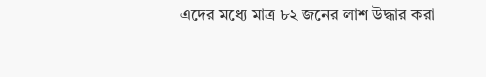এদের মধ্যে মাত্র ৮২ জনের লাশ উদ্ধার করা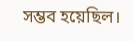সম্ভব হয়েছিল।